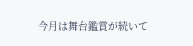今月は舞台鑑賞が続いて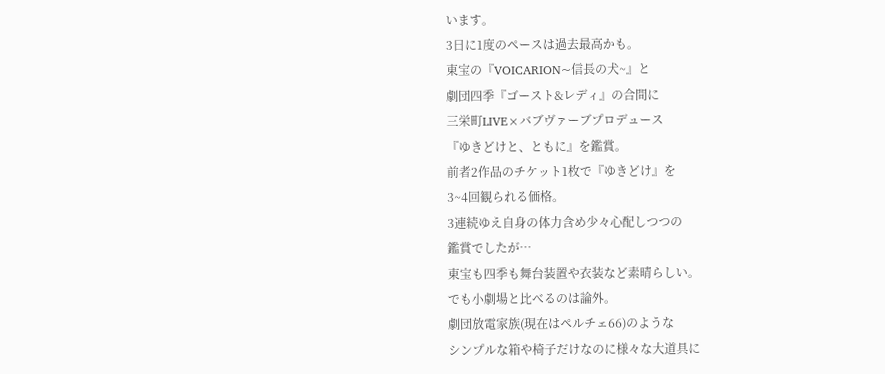います。
3日に1度のペースは過去最高かも。
東宝の『VOICARION~信長の犬~』と
劇団四季『ゴースト&レディ』の合間に
三栄町LIVE×バブヴァーブプロデュース
『ゆきどけと、ともに』を鑑賞。
前者2作品のチケット1枚で『ゆきどけ』を
3~4回観られる価格。
3連続ゆえ自身の体力含め少々心配しつつの
鑑賞でしたが…
東宝も四季も舞台装置や衣装など素晴らしい。
でも小劇場と比べるのは論外。
劇団放電家族(現在はペルチェ66)のような
シンプルな箱や椅子だけなのに様々な大道具に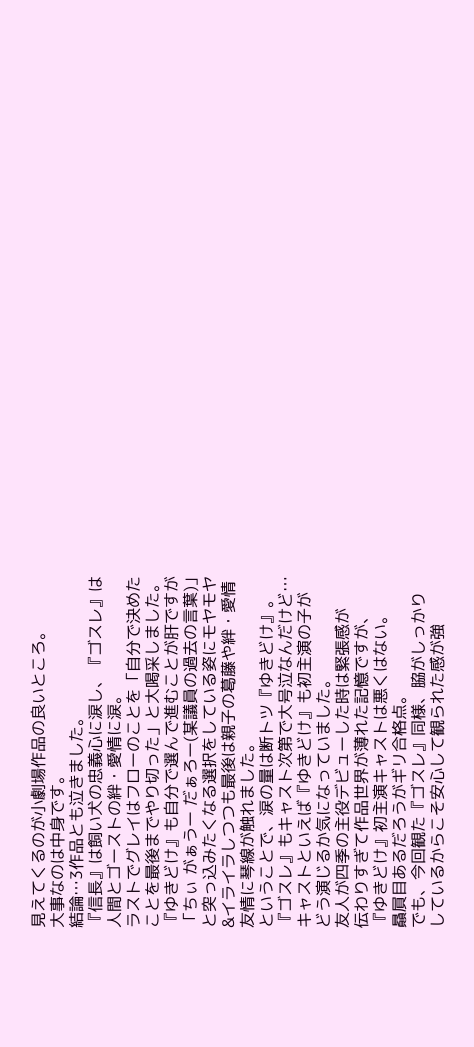見えてくるのが小劇場作品の良いところ。
大事なのは中身です。
結論…3作品とも泣きました。
『信長』は飼い犬の忠義心に涙し、『ゴスレ』は
人間とゴーストの絆・愛情に涙。
ラストでグレイはフローのことを「自分で決めた
ことを最後までやり切った」と大喝采しました。
『ゆきどけ』も自分で選んで進むことが肝ですが
「ちぃ がぁうー だぁろー(某議員の過去の言葉)」
と突っ込みたくなる選択をしている姿にモヤモヤ
&イライラしつつも最後は親子の葛藤や絆・愛情
友情に琴線が触れました。
ということで、涙の量は断トツ『ゆきどけ』。
『ゴスレ』もキャスト次第で大号泣なんだけど…
キャストといえば『ゆきどけ』も初主演の子が
どう演じるか気になっていました。
友人が四季の主役デビューした時は緊張感が
伝わりすぎて作品世界が薄れた記憶ですが、
『ゆきどけ』初主演キャストは悪くはない。
贔屓目あるだろうがギリ合格点。
でも、今回観た『ゴスレ』同様、脇がしっかり
しているからこそ安心して観られた感が強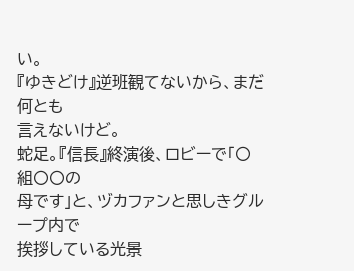い。
『ゆきどけ』逆班観てないから、まだ何とも
言えないけど。
蛇足。『信長』終演後、ロビーで「〇組〇〇の
母です」と、ヅカファンと思しきグループ内で
挨拶している光景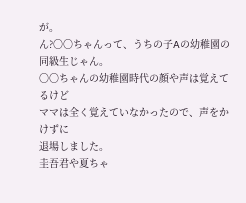が。
ん?〇〇ちゃんって、うちの子Aの幼稚園の
同級生じゃん。
〇〇ちゃんの幼稚園時代の顔や声は覚えてるけど
ママは全く覚えていなかったので、声をかけずに
退場しました。
圭吾君や夏ちゃ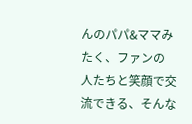んのパパ&ママみたく、ファンの
人たちと笑顔で交流できる、そんな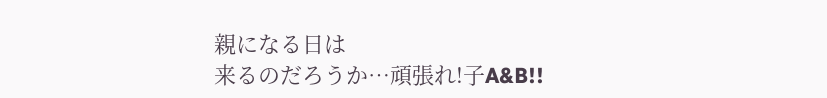親になる日は
来るのだろうか…頑張れ!子A&B!!